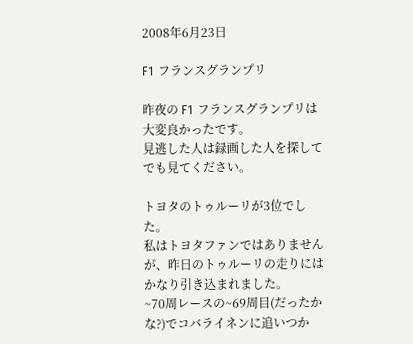2008年6月23日

F1 フランスグランプリ

昨夜の F1 フランスグランプリは大変良かったです。
見逃した人は録画した人を探してでも見てください。

トヨタのトゥルーリが3位でした。
私はトヨタファンではありませんが、昨日のトゥルーリの走りにはかなり引き込まれました。
~70周レースの~69周目(だったかな?)でコバライネンに追いつか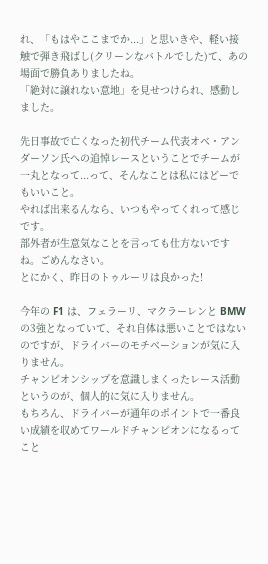れ、「もはやここまでか...」と思いきや、軽い接触で弾き飛ばし(クリーンなバトルでした)て、あの場面で勝負ありましたね。
「絶対に譲れない意地」を見せつけられ、感動しました。

先日事故で亡くなった初代チーム代表オベ・アンダーソン氏への追悼レースということでチームが一丸となって...って、そんなことは私にはどーでもいいこと。
やれば出来るんなら、いつもやってくれって感じです。
部外者が生意気なことを言っても仕方ないですね。ごめんなさい。
とにかく、昨日のトゥルーリは良かった!

今年の F1 は、フェラーリ、マクラーレンと BMW の3強となっていて、それ自体は悪いことではないのですが、ドライバーのモチベーションが気に入りません。
チャンピオンシップを意識しまくったレース活動というのが、個人的に気に入りません。
もちろん、ドライバーが通年のポイントで一番良い成績を収めてワールドチャンピオンになるってこと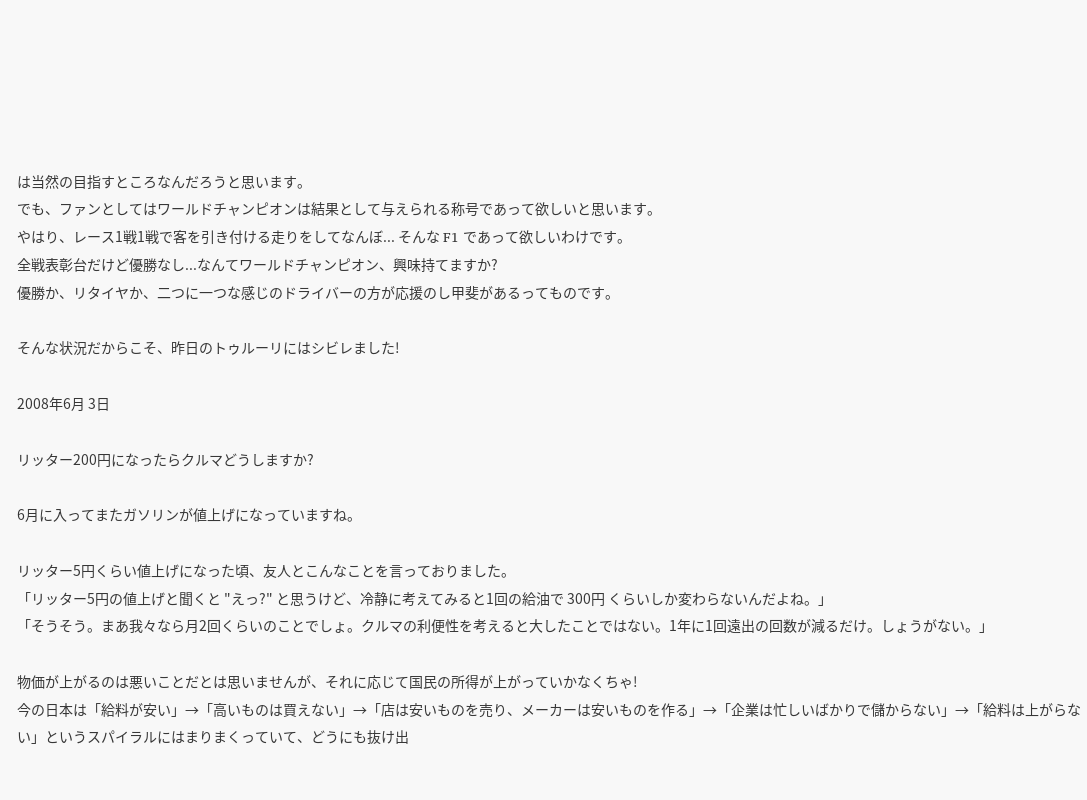は当然の目指すところなんだろうと思います。
でも、ファンとしてはワールドチャンピオンは結果として与えられる称号であって欲しいと思います。
やはり、レース1戦1戦で客を引き付ける走りをしてなんぼ... そんな F1 であって欲しいわけです。
全戦表彰台だけど優勝なし...なんてワールドチャンピオン、興味持てますか?
優勝か、リタイヤか、二つに一つな感じのドライバーの方が応援のし甲斐があるってものです。

そんな状況だからこそ、昨日のトゥルーリにはシビレました!

2008年6月 3日

リッター200円になったらクルマどうしますか?

6月に入ってまたガソリンが値上げになっていますね。

リッター5円くらい値上げになった頃、友人とこんなことを言っておりました。
「リッター5円の値上げと聞くと "えっ?" と思うけど、冷静に考えてみると1回の給油で 300円 くらいしか変わらないんだよね。」
「そうそう。まあ我々なら月2回くらいのことでしょ。クルマの利便性を考えると大したことではない。1年に1回遠出の回数が減るだけ。しょうがない。」

物価が上がるのは悪いことだとは思いませんが、それに応じて国民の所得が上がっていかなくちゃ!
今の日本は「給料が安い」→「高いものは買えない」→「店は安いものを売り、メーカーは安いものを作る」→「企業は忙しいばかりで儲からない」→「給料は上がらない」というスパイラルにはまりまくっていて、どうにも抜け出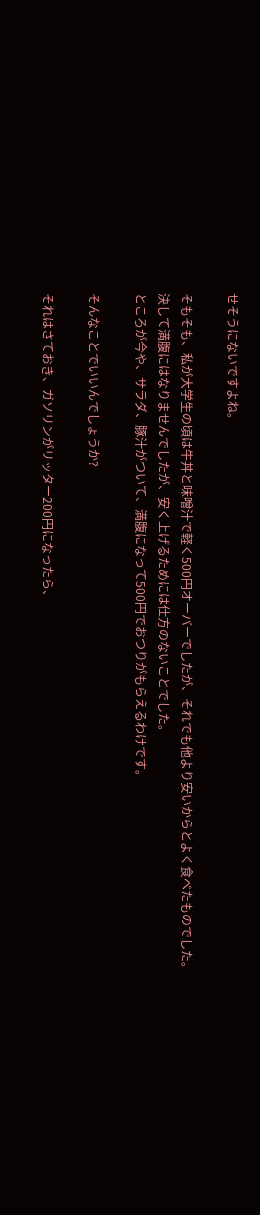せそうにないですよね。

そもそも、私が大学生の頃は牛丼と味噌汁で軽く500円オーバーでしたが、それでも他より安いからとよく食べたものでした。
決して満腹にはなりませんでしたが、安く上げるためには仕方のないことでした。
ところが今や、サラダ、豚汁がついて、満腹になって500円でおつりがもらえるわけです。

そんなことでいいんでしょうか?

それはさておき、ガソリンがリッター200円になったら、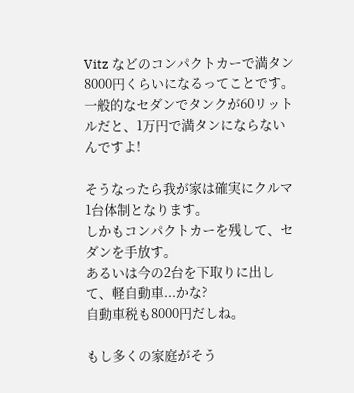Vitz などのコンパクトカーで満タン8000円くらいになるってことです。
一般的なセダンでタンクが60リットルだと、1万円で満タンにならないんですよ!

そうなったら我が家は確実にクルマ1台体制となります。
しかもコンパクトカーを残して、セダンを手放す。
あるいは今の2台を下取りに出して、軽自動車...かな?
自動車税も8000円だしね。

もし多くの家庭がそう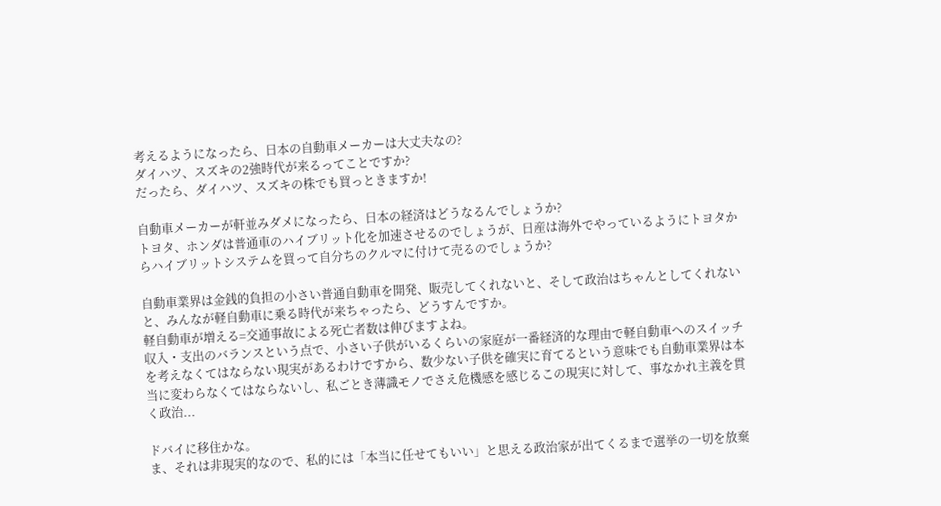考えるようになったら、日本の自動車メーカーは大丈夫なの?
ダイハツ、スズキの2強時代が来るってことですか?
だったら、ダイハツ、スズキの株でも買っときますか!

自動車メーカーが軒並みダメになったら、日本の経済はどうなるんでしょうか?
トヨタ、ホンダは普通車のハイブリット化を加速させるのでしょうが、日産は海外でやっているようにトヨタからハイブリットシステムを買って自分ちのクルマに付けて売るのでしょうか?

自動車業界は金銭的負担の小さい普通自動車を開発、販売してくれないと、そして政治はちゃんとしてくれないと、みんなが軽自動車に乗る時代が来ちゃったら、どうすんですか。
軽自動車が増える=交通事故による死亡者数は伸びますよね。
収入・支出のバランスという点で、小さい子供がいるくらいの家庭が一番経済的な理由で軽自動車へのスイッチを考えなくてはならない現実があるわけですから、数少ない子供を確実に育てるという意味でも自動車業界は本当に変わらなくてはならないし、私ごとき薄識モノでさえ危機感を感じるこの現実に対して、事なかれ主義を貫く政治...

ドバイに移住かな。
ま、それは非現実的なので、私的には「本当に任せてもいい」と思える政治家が出てくるまで選挙の一切を放棄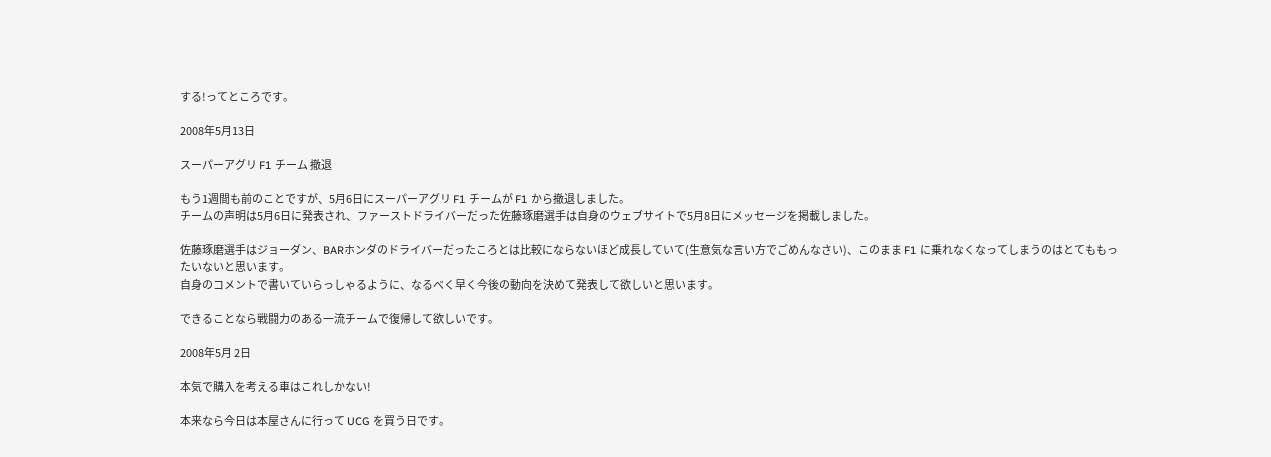する!ってところです。

2008年5月13日

スーパーアグリ F1 チーム 撤退

もう1週間も前のことですが、5月6日にスーパーアグリ F1 チームが F1 から撤退しました。
チームの声明は5月6日に発表され、ファーストドライバーだった佐藤琢磨選手は自身のウェブサイトで5月8日にメッセージを掲載しました。

佐藤琢磨選手はジョーダン、BARホンダのドライバーだったころとは比較にならないほど成長していて(生意気な言い方でごめんなさい)、このまま F1 に乗れなくなってしまうのはとてももったいないと思います。
自身のコメントで書いていらっしゃるように、なるべく早く今後の動向を決めて発表して欲しいと思います。

できることなら戦闘力のある一流チームで復帰して欲しいです。

2008年5月 2日

本気で購入を考える車はこれしかない!

本来なら今日は本屋さんに行って UCG を買う日です。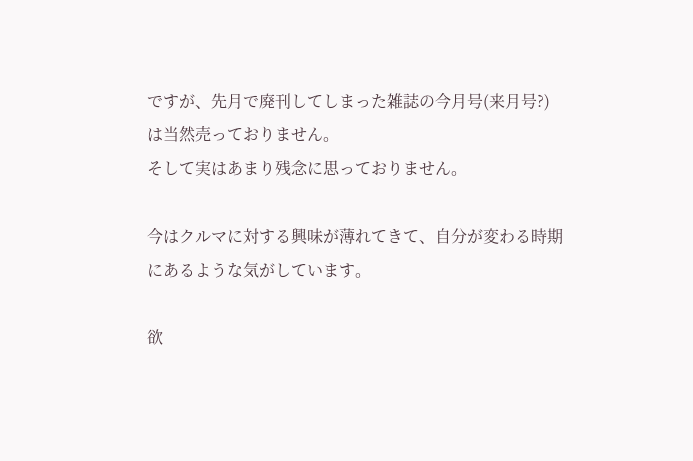ですが、先月で廃刊してしまった雑誌の今月号(来月号?)は当然売っておりません。
そして実はあまり残念に思っておりません。

今はクルマに対する興味が薄れてきて、自分が変わる時期にあるような気がしています。

欲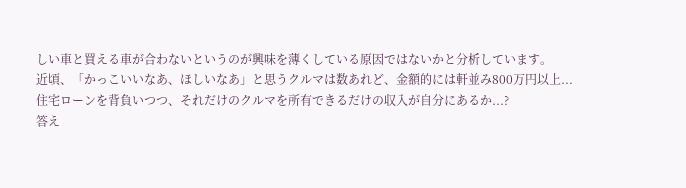しい車と買える車が合わないというのが興味を薄くしている原因ではないかと分析しています。
近頃、「かっこいいなあ、ほしいなあ」と思うクルマは数あれど、金額的には軒並み800万円以上...
住宅ローンを背負いつつ、それだけのクルマを所有できるだけの収入が自分にあるか...?
答え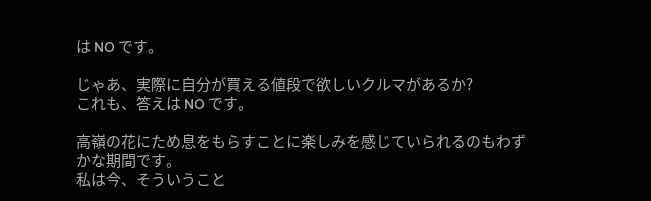は NO です。

じゃあ、実際に自分が買える値段で欲しいクルマがあるか?
これも、答えは NO です。

高嶺の花にため息をもらすことに楽しみを感じていられるのもわずかな期間です。
私は今、そういうこと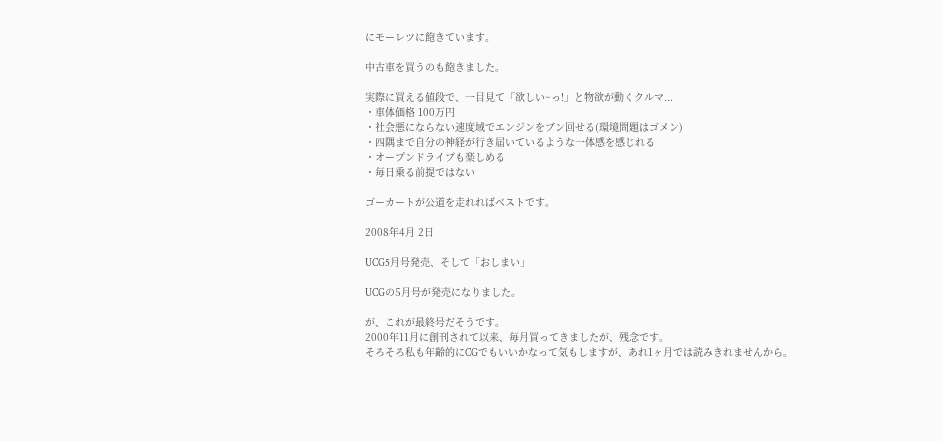にモーレツに飽きています。

中古車を買うのも飽きました。

実際に買える値段で、一目見て「欲しい~っ!」と物欲が動くクルマ...
・車体価格 100万円
・社会悪にならない速度域でエンジンをブン回せる(環境問題はゴメン)
・四隅まで自分の神経が行き届いているような一体感を感じれる
・オープンドライブも楽しめる
・毎日乗る前提ではない

ゴーカートが公道を走れればベストです。

2008年4月 2日

UCG5月号発売、そして「おしまい」

UCGの5月号が発売になりました。

が、これが最終号だそうです。
2000年11月に創刊されて以来、毎月買ってきましたが、残念です。
そろそろ私も年齢的にCGでもいいかなって気もしますが、あれ1ヶ月では読みきれませんから。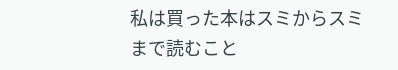私は買った本はスミからスミまで読むこと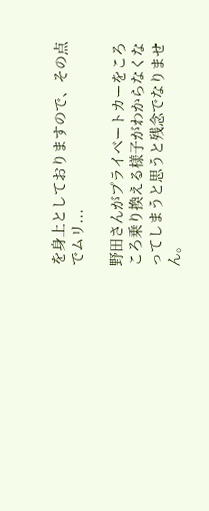を身上としておりますので、その点でムリ...

野田さんがプライベートカーをころころ乗り換える様子がわからなくなってしまうと思うと残念でなりません。